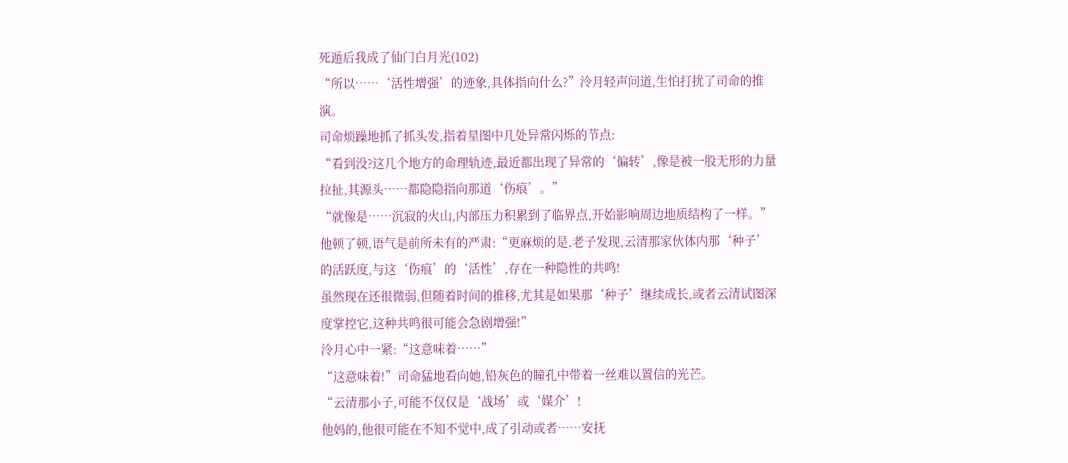死遁后我成了仙门白月光(102)
“所以……‘活性增强’的迹象,具体指向什么?”泠月轻声问道,生怕打扰了司命的推演。
司命烦躁地抓了抓头发,指着星图中几处异常闪烁的节点:
“看到没?这几个地方的命理轨迹,最近都出现了异常的‘偏转’,像是被一股无形的力量拉扯,其源头……都隐隐指向那道‘伤痕’。”
“就像是……沉寂的火山,内部压力积累到了临界点,开始影响周边地质结构了一样。”
他顿了顿,语气是前所未有的严肃:“更麻烦的是,老子发现,云清那家伙体内那‘种子’的活跃度,与这‘伤痕’的‘活性’,存在一种隐性的共鸣!
虽然现在还很微弱,但随着时间的推移,尤其是如果那‘种子’继续成长,或者云清试图深度掌控它,这种共鸣很可能会急剧增强!”
泠月心中一紧:“这意味着……”
“这意味着!”司命猛地看向她,铅灰色的瞳孔中带着一丝难以置信的光芒。
“云清那小子,可能不仅仅是‘战场’或‘媒介’!
他妈的,他很可能在不知不觉中,成了引动或者……安抚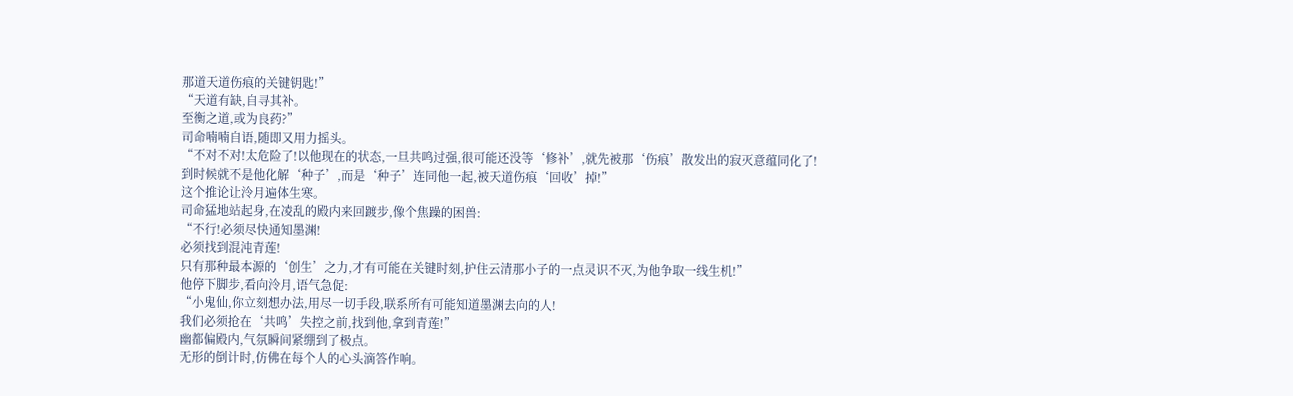那道天道伤痕的关键钥匙!”
“天道有缺,自寻其补。
至衡之道,或为良药?”
司命喃喃自语,随即又用力摇头。
“不对不对!太危险了!以他现在的状态,一旦共鸣过强,很可能还没等‘修补’,就先被那‘伤痕’散发出的寂灭意蕴同化了!
到时候就不是他化解‘种子’,而是‘种子’连同他一起,被天道伤痕‘回收’掉!”
这个推论让泠月遍体生寒。
司命猛地站起身,在凌乱的殿内来回踱步,像个焦躁的困兽:
“不行!必须尽快通知墨渊!
必须找到混沌青莲!
只有那种最本源的‘创生’之力,才有可能在关键时刻,护住云清那小子的一点灵识不灭,为他争取一线生机!”
他停下脚步,看向泠月,语气急促:
“小鬼仙,你立刻想办法,用尽一切手段,联系所有可能知道墨渊去向的人!
我们必须抢在‘共鸣’失控之前,找到他,拿到青莲!”
幽都偏殿内,气氛瞬间紧绷到了极点。
无形的倒计时,仿佛在每个人的心头滴答作响。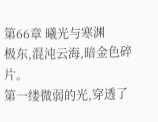第66章 曦光与寒渊
极东,混沌云海,暗金色碎片。
第一缕微弱的光,穿透了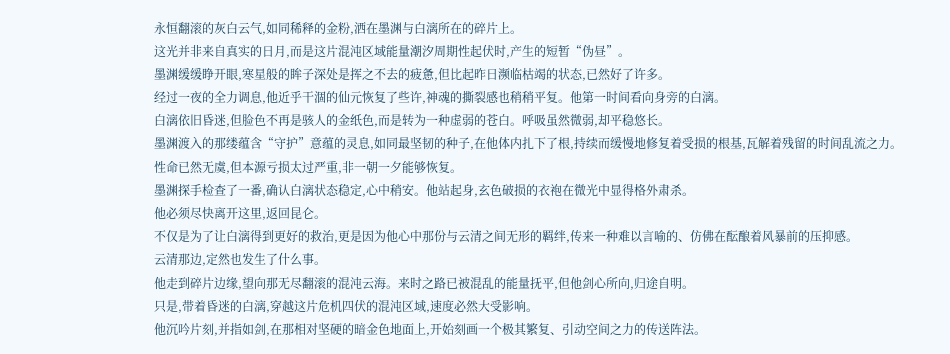永恒翻滚的灰白云气,如同稀释的金粉,洒在墨渊与白漓所在的碎片上。
这光并非来自真实的日月,而是这片混沌区域能量潮汐周期性起伏时,产生的短暂“伪昼”。
墨渊缓缓睁开眼,寒星般的眸子深处是挥之不去的疲惫,但比起昨日濒临枯竭的状态,已然好了许多。
经过一夜的全力调息,他近乎干涸的仙元恢复了些许,神魂的撕裂感也稍稍平复。他第一时间看向身旁的白漓。
白漓依旧昏迷,但脸色不再是骇人的金纸色,而是转为一种虚弱的苍白。呼吸虽然微弱,却平稳悠长。
墨渊渡入的那缕蕴含“守护”意蕴的灵息,如同最坚韧的种子,在他体内扎下了根,持续而缓慢地修复着受损的根基,瓦解着残留的时间乱流之力。
性命已然无虞,但本源亏损太过严重,非一朝一夕能够恢复。
墨渊探手检查了一番,确认白漓状态稳定,心中稍安。他站起身,玄色破损的衣袍在微光中显得格外肃杀。
他必须尽快离开这里,返回昆仑。
不仅是为了让白漓得到更好的救治,更是因为他心中那份与云清之间无形的羁绊,传来一种难以言喻的、仿佛在酝酿着风暴前的压抑感。
云清那边,定然也发生了什么事。
他走到碎片边缘,望向那无尽翻滚的混沌云海。来时之路已被混乱的能量抚平,但他剑心所向,归途自明。
只是,带着昏迷的白漓,穿越这片危机四伏的混沌区域,速度必然大受影响。
他沉吟片刻,并指如剑,在那相对坚硬的暗金色地面上,开始刻画一个极其繁复、引动空间之力的传送阵法。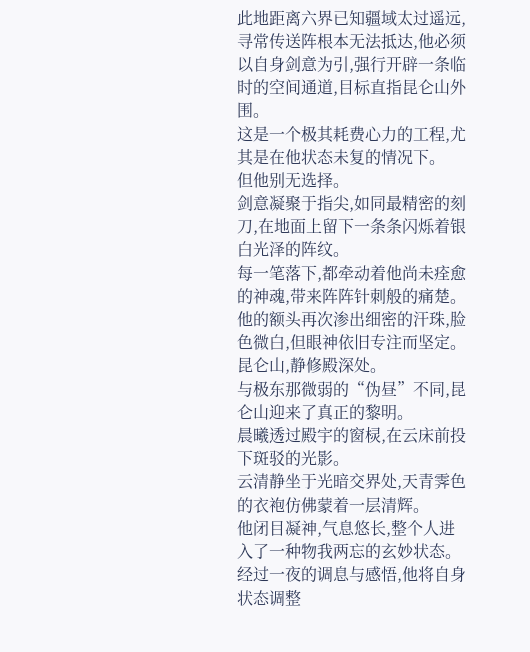此地距离六界已知疆域太过遥远,寻常传送阵根本无法抵达,他必须以自身剑意为引,强行开辟一条临时的空间通道,目标直指昆仑山外围。
这是一个极其耗费心力的工程,尤其是在他状态未复的情况下。
但他别无选择。
剑意凝聚于指尖,如同最精密的刻刀,在地面上留下一条条闪烁着银白光泽的阵纹。
每一笔落下,都牵动着他尚未痊愈的神魂,带来阵阵针刺般的痛楚。
他的额头再次渗出细密的汗珠,脸色微白,但眼神依旧专注而坚定。
昆仑山,静修殿深处。
与极东那微弱的“伪昼”不同,昆仑山迎来了真正的黎明。
晨曦透过殿宇的窗棂,在云床前投下斑驳的光影。
云清静坐于光暗交界处,天青霁色的衣袍仿佛蒙着一层清辉。
他闭目凝神,气息悠长,整个人进入了一种物我两忘的玄妙状态。
经过一夜的调息与感悟,他将自身状态调整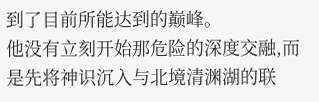到了目前所能达到的巅峰。
他没有立刻开始那危险的深度交融,而是先将神识沉入与北境清渊湖的联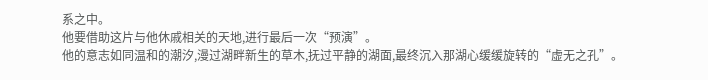系之中。
他要借助这片与他休戚相关的天地,进行最后一次“预演”。
他的意志如同温和的潮汐,漫过湖畔新生的草木,抚过平静的湖面,最终沉入那湖心缓缓旋转的“虚无之孔”。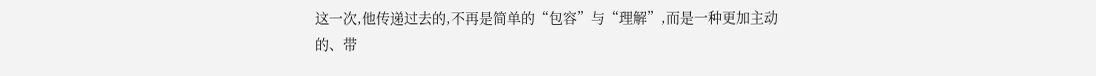这一次,他传递过去的,不再是简单的“包容”与“理解”,而是一种更加主动的、带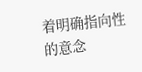着明确指向性的意念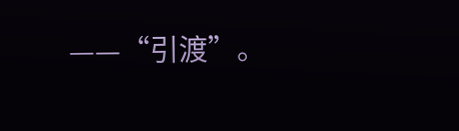——“引渡”。